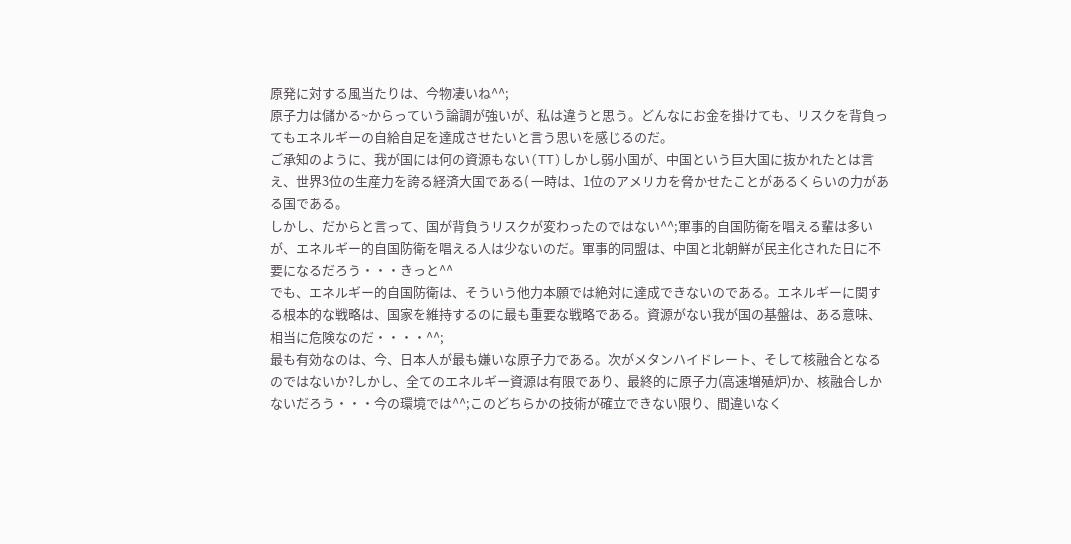原発に対する風当たりは、今物凄いね^^;
原子力は儲かる~からっていう論調が強いが、私は違うと思う。どんなにお金を掛けても、リスクを背負ってもエネルギーの自給自足を達成させたいと言う思いを感じるのだ。
ご承知のように、我が国には何の資源もない(TT)しかし弱小国が、中国という巨大国に抜かれたとは言え、世界3位の生産力を誇る経済大国である( 一時は、1位のアメリカを脅かせたことがあるくらいの力がある国である。
しかし、だからと言って、国が背負うリスクが変わったのではない^^;軍事的自国防衛を唱える輩は多いが、エネルギー的自国防衛を唱える人は少ないのだ。軍事的同盟は、中国と北朝鮮が民主化された日に不要になるだろう・・・きっと^^
でも、エネルギー的自国防衛は、そういう他力本願では絶対に達成できないのである。エネルギーに関する根本的な戦略は、国家を維持するのに最も重要な戦略である。資源がない我が国の基盤は、ある意味、相当に危険なのだ・・・・^^;
最も有効なのは、今、日本人が最も嫌いな原子力である。次がメタンハイドレート、そして核融合となるのではないか?しかし、全てのエネルギー資源は有限であり、最終的に原子力(高速増殖炉)か、核融合しかないだろう・・・今の環境では^^;このどちらかの技術が確立できない限り、間違いなく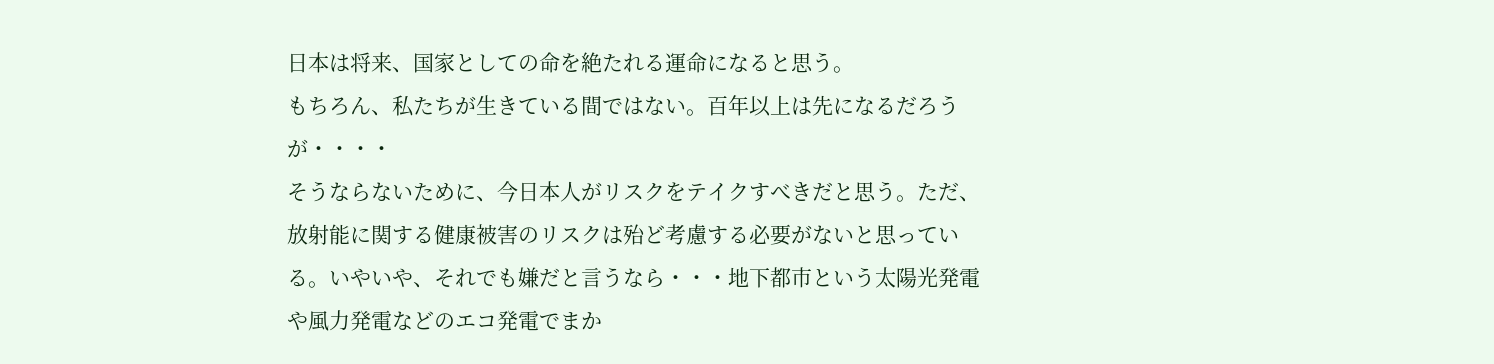日本は将来、国家としての命を絶たれる運命になると思う。
もちろん、私たちが生きている間ではない。百年以上は先になるだろうが・・・・
そうならないために、今日本人がリスクをテイクすべきだと思う。ただ、放射能に関する健康被害のリスクは殆ど考慮する必要がないと思っている。いやいや、それでも嫌だと言うなら・・・地下都市という太陽光発電や風力発電などのエコ発電でまか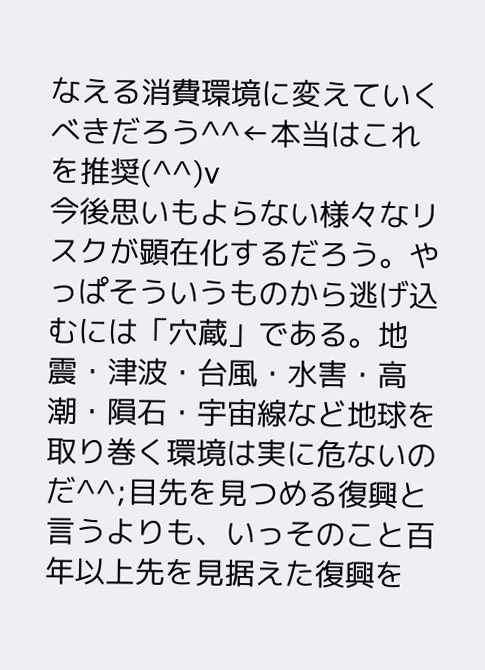なえる消費環境に変えていくべきだろう^^←本当はこれを推奨(^^)v
今後思いもよらない様々なリスクが顕在化するだろう。やっぱそういうものから逃げ込むには「穴蔵」である。地震・津波・台風・水害・高潮・隕石・宇宙線など地球を取り巻く環境は実に危ないのだ^^;目先を見つめる復興と言うよりも、いっそのこと百年以上先を見据えた復興を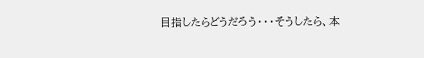目指したらどうだろう・・・そうしたら、本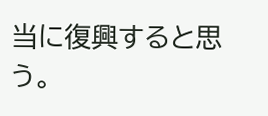当に復興すると思う。